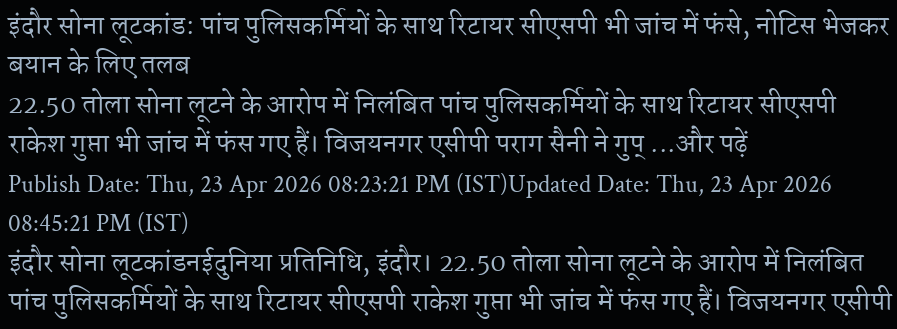इंदौर सोना लूटकांड: पांच पुलिसकर्मियों के साथ रिटायर सीएसपी भी जांच में फंसे, नोटिस भेजकर बयान के लिए तलब
22.50 तोला सोना लूटने के आरोप में निलंबित पांच पुलिसकर्मियों के साथ रिटायर सीएसपी राकेश गुप्ता भी जांच में फंस गए हैं। विजयनगर एसीपी पराग सैनी ने गुप् ...और पढ़ें
Publish Date: Thu, 23 Apr 2026 08:23:21 PM (IST)Updated Date: Thu, 23 Apr 2026 08:45:21 PM (IST)
इंदौर सोना लूटकांडनईदुनिया प्रतिनिधि, इंदौर। 22.50 तोला सोना लूटने के आरोप में निलंबित पांच पुलिसकर्मियों के साथ रिटायर सीएसपी राकेश गुप्ता भी जांच में फंस गए हैं। विजयनगर एसीपी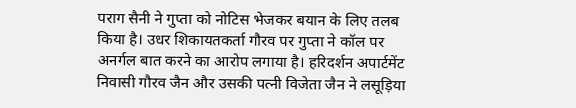पराग सैनी ने गुप्ता को नोटिस भेजकर बयान के लिए तलब किया है। उधर शिकायतकर्ता गौरव पर गुप्ता ने कॉल पर अनर्गल बात करने का आरोप लगाया है। हरिदर्शन अपार्टमेंट निवासी गौरव जैन और उसकी पत्नी विजेता जैन ने लसूड़िया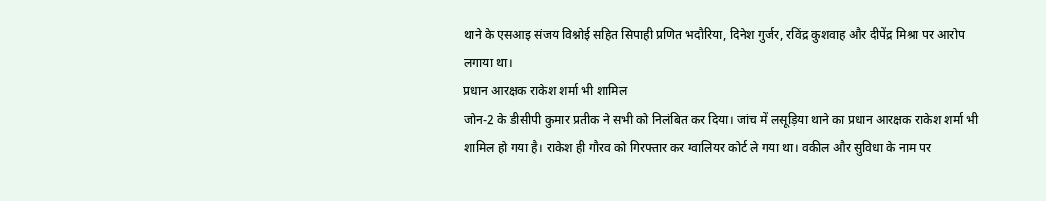थाने के एसआइ संजय विश्नोई सहित सिपाही प्रणित भदौरिया, दिनेश गुर्जर, रविंद्र कुशवाह और दीपेंद्र मिश्रा पर आरोप लगाया था।
प्रधान आरक्षक राकेश शर्मा भी शामिल
जोन-2 के डीसीपी कुमार प्रतीक ने सभी को निलंबित कर दिया। जांच में लसूड़िया थाने का प्रधान आरक्षक राकेश शर्मा भी शामिल हो गया है। राकेश ही गौरव को गिरफ्तार कर ग्वालियर कोर्ट ले गया था। वकील और सुविधा के नाम पर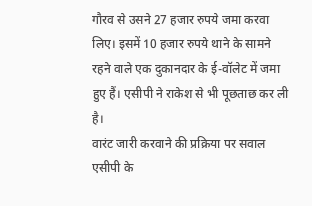गौरव से उसने 27 हजार रुपये जमा करवा लिए। इसमें 10 हजार रुपये थाने के सामने रहने वाले एक दुकानदार के ई-वॉलेट में जमा हुए हैं। एसीपी ने राकेश से भी पूछताछ कर ली है।
वारंट जारी करवाने की प्रक्रिया पर सवाल
एसीपी के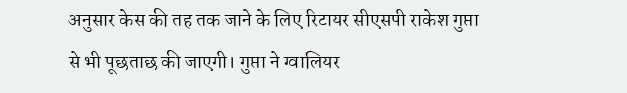अनुसार केस की तह तक जाने के लिए रिटायर सीएसपी राकेश गुप्ता से भी पूछताछ की जाएगी। गुप्ता ने ग्वालियर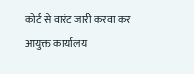कोर्ट से वारंट जारी करवा कर आयुक्त कार्यालय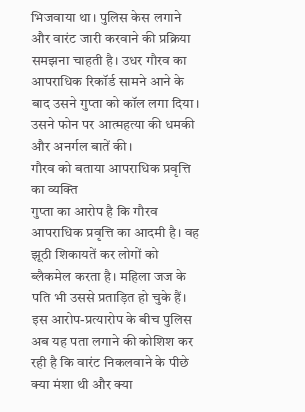भिजवाया था। पुलिस केस लगाने और वारंट जारी करवाने की प्रक्रिया समझना चाहती है। उधर गौरव का आपराधिक रिकॉर्ड सामने आने के बाद उसने गुप्ता को कॉल लगा दिया। उसने फोन पर आत्महत्या की धमकी और अनर्गल बातें की।
गौरव को बताया आपराधिक प्रवृत्ति का व्यक्ति
गुप्ता का आरोप है कि गौरव आपराधिक प्रवृत्ति का आदमी है। वह झूठी शिकायतें कर लोगों को ब्लैकमेल करता है। महिला जज के पति भी उससे प्रताड़ित हो चुके हैं। इस आरोप-प्रत्यारोप के बीच पुलिस अब यह पता लगाने की कोशिश कर रही है कि वारंट निकलवाने के पीछे क्या मंशा थी और क्या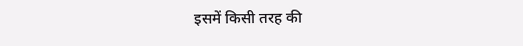इसमें किसी तरह की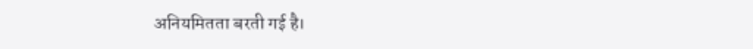अनियमितता बरती गई है।